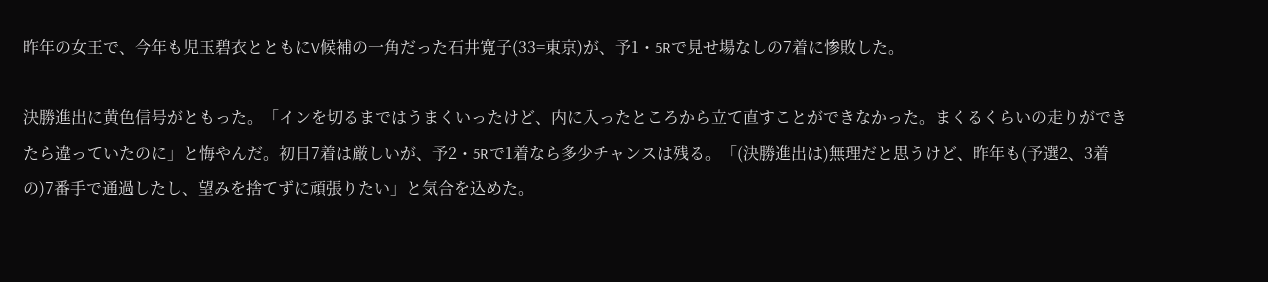昨年の女王で、今年も児玉碧衣とともにV候補の一角だった石井寛子(33=東京)が、予1・5Rで見せ場なしの7着に惨敗した。

決勝進出に黄色信号がともった。「インを切るまではうまくいったけど、内に入ったところから立て直すことができなかった。まくるくらいの走りができたら違っていたのに」と悔やんだ。初日7着は厳しいが、予2・5Rで1着なら多少チャンスは残る。「(決勝進出は)無理だと思うけど、昨年も(予選2、3着の)7番手で通過したし、望みを捨てずに頑張りたい」と気合を込めた。